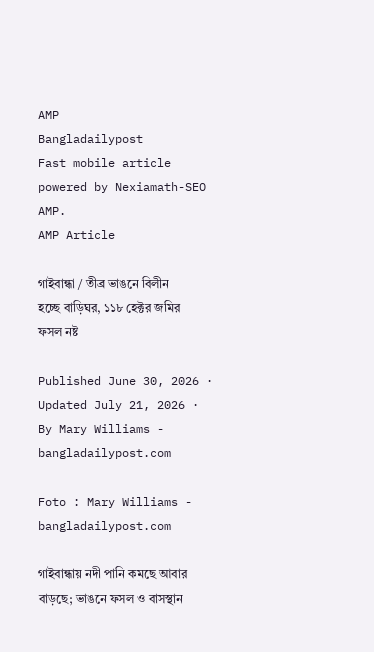AMP
Bangladailypost
Fast mobile article powered by Nexiamath-SEO AMP.
AMP Article

গাইবান্ধা / তীব্র ভাঙনে বিলীন হচ্ছে বাড়িঘর, ১১৮ হেক্টর জমির ফসল নষ্ট

Published June 30, 2026 · Updated July 21, 2026 · By Mary Williams - bangladailypost.com

Foto : Mary Williams - bangladailypost.com

গাইবান্ধায় নদী পানি কমছে আবার বাড়ছে; ভাঙনে ফসল ও বাসস্থান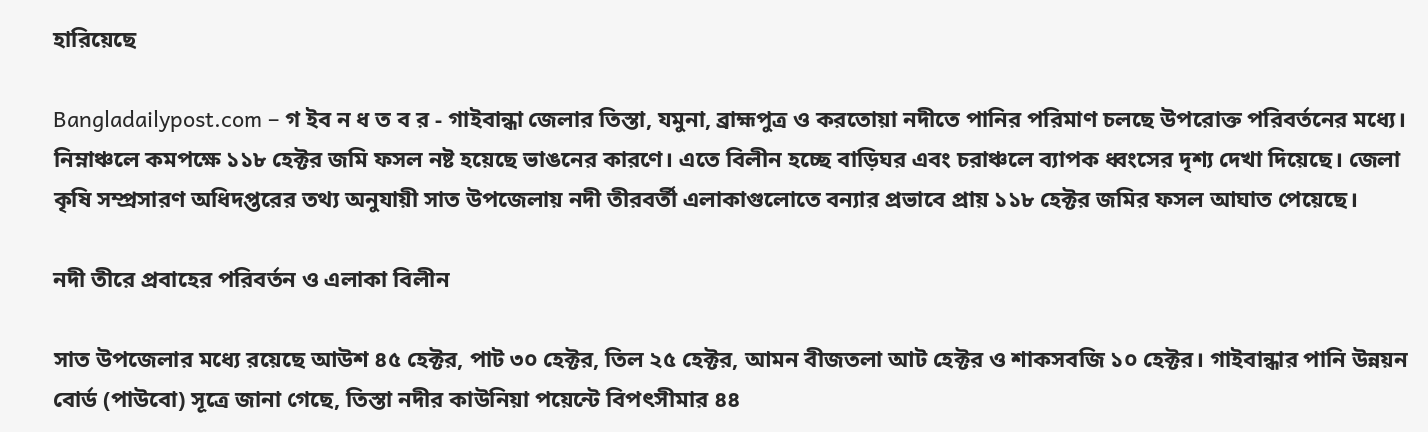হারিয়েছে

Bangladailypost.com – গ ইব ন ধ ত ব র - গাইবান্ধা জেলার তিস্তা, যমুনা, ব্রাহ্মপুত্র ও করতোয়া নদীতে পানির পরিমাণ চলছে উপরোক্ত পরিবর্তনের মধ্যে। নিম্নাঞ্চলে কমপক্ষে ১১৮ হেক্টর জমি ফসল নষ্ট হয়েছে ভাঙনের কারণে। এতে বিলীন হচ্ছে বাড়িঘর এবং চরাঞ্চলে ব্যাপক ধ্বংসের দৃশ্য দেখা দিয়েছে। জেলা কৃষি সম্প্রসারণ অধিদপ্তরের তথ্য অনুযায়ী সাত উপজেলায় নদী তীরবর্তী এলাকাগুলোতে বন্যার প্রভাবে প্রায় ১১৮ হেক্টর জমির ফসল আঘাত পেয়েছে।

নদী তীরে প্রবাহের পরিবর্তন ও এলাকা বিলীন

সাত উপজেলার মধ্যে রয়েছে আউশ ৪৫ হেক্টর, পাট ৩০ হেক্টর, তিল ২৫ হেক্টর, আমন বীজতলা আট হেক্টর ও শাকসবজি ১০ হেক্টর। গাইবান্ধার পানি উন্নয়ন বোর্ড (পাউবো) সূত্রে জানা গেছে, তিস্তা নদীর কাউনিয়া পয়েন্টে বিপৎসীমার ৪৪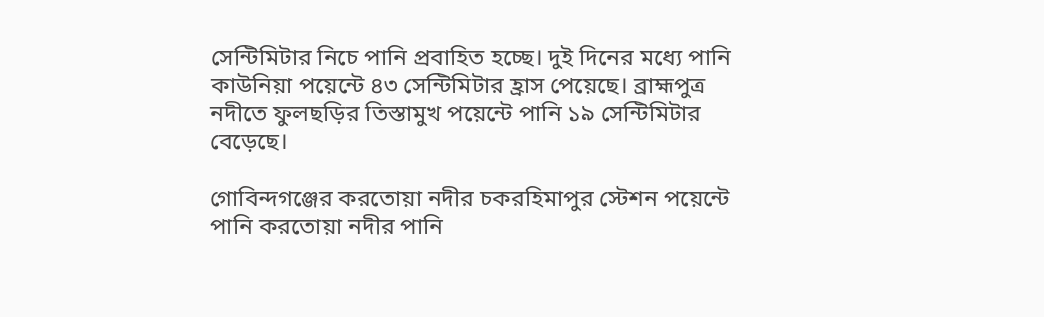সেন্টিমিটার নিচে পানি প্রবাহিত হচ্ছে। দুই দিনের মধ্যে পানি কাউনিয়া পয়েন্টে ৪৩ সেন্টিমিটার হ্রাস পেয়েছে। ব্রাহ্মপুত্র নদীতে ফুলছড়ির তিস্তামুখ পয়েন্টে পানি ১৯ সেন্টিমিটার বেড়েছে।

গোবিন্দগঞ্জের করতোয়া নদীর চকরহিমাপুর স্টেশন পয়েন্টে পানি করতোয়া নদীর পানি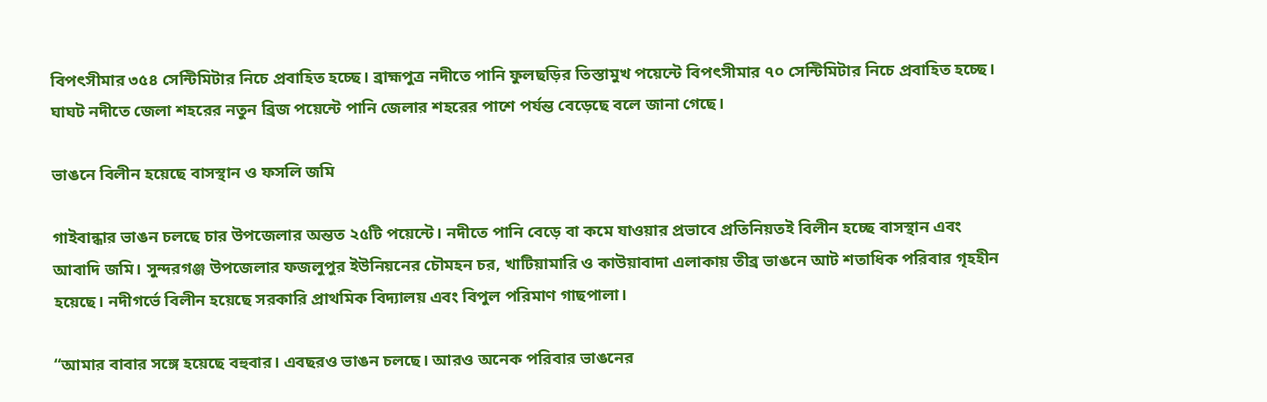বিপৎসীমার ৩৫৪ সেন্টিমিটার নিচে প্রবাহিত হচ্ছে। ব্রাহ্মপুত্র নদীতে পানি ফুলছড়ির তিস্তামুখ পয়েন্টে বিপৎসীমার ৭০ সেন্টিমিটার নিচে প্রবাহিত হচ্ছে। ঘাঘট নদীতে জেলা শহরের নতুন ব্রিজ পয়েন্টে পানি জেলার শহরের পাশে পর্যন্ত বেড়েছে বলে জানা গেছে।

ভাঙনে বিলীন হয়েছে বাসস্থান ও ফসলি জমি

গাইবান্ধার ভাঙন চলছে চার উপজেলার অন্তত ২৫টি পয়েন্টে। নদীতে পানি বেড়ে বা কমে যাওয়ার প্রভাবে প্রতিনিয়তই বিলীন হচ্ছে বাসস্থান এবং আবাদি জমি। সুন্দরগঞ্জ উপজেলার ফজলুপুর ইউনিয়নের চৌমহন চর, খাটিয়ামারি ও কাউয়াবাদা এলাকায় তীব্র ভাঙনে আট শতাধিক পরিবার গৃহহীন হয়েছে। নদীগর্ভে বিলীন হয়েছে সরকারি প্রাথমিক বিদ্যালয় এবং বিপুল পরিমাণ গাছপালা।

“আমার বাবার সঙ্গে হয়েছে বহুবার। এবছরও ভাঙন চলছে। আরও অনেক পরিবার ভাঙনের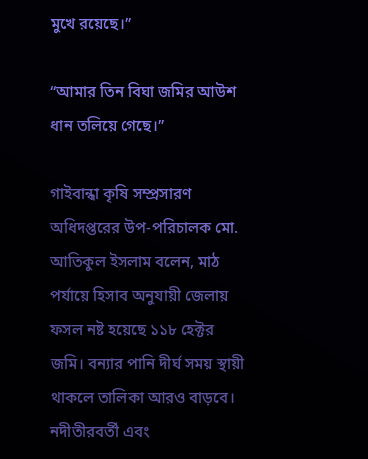মুখে রয়েছে।”

“আমার তিন বিঘা জমির আউশ ধান তলিয়ে গেছে।”

গাইবান্ধা কৃষি সম্প্রসারণ অধিদপ্তরের উপ-পরিচালক মো. আতিকুল ইসলাম বলেন, মাঠ পর্যায়ে হিসাব অনুযায়ী জেলায় ফসল নষ্ট হয়েছে ১১৮ হেক্টর জমি। বন্যার পানি দীর্ঘ সময় স্থায়ী থাকলে তালিকা আরও বাড়বে। নদীতীরবর্তী এবং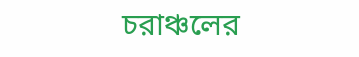চরাঞ্চলের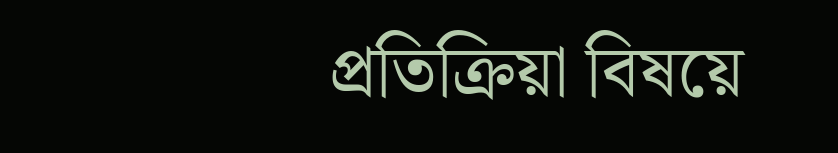প্রতিক্রিয়া বিষয়ে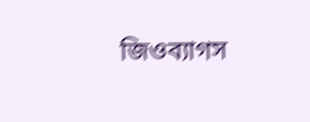জিওব্যাগস